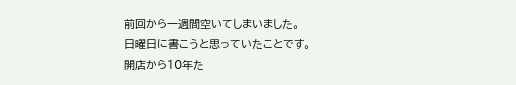前回から一週間空いてしまいました。
日曜日に書こうと思っていたことです。
開店から10年た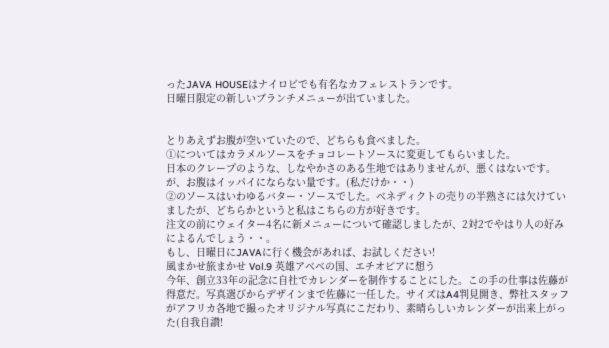ったJAVA HOUSEはナイロビでも有名なカフェレストランです。
日曜日限定の新しいブランチメニューが出ていました。


とりあえずお腹が空いていたので、どちらも食べました。
①についてはカラメルソースをチョコレートソースに変更してもらいました。
日本のクレープのような、しなやかさのある生地ではありませんが、悪くはないです。が、お腹はイッパイにならない量です。(私だけか・・)
②のソースはいわゆるバター・ソースでした。ベネディクトの売りの半熟さには欠けていましたが、どちらかというと私はこちらの方が好きです。
注文の前にウェイター4名に新メニューについて確認しましたが、2対2でやはり人の好みによるんでしょう・・。
もし、日曜日にJAVAに行く機会があれば、お試しください!
風まかせ旅まかせ Vol.9 英雄アベベの国、エチオピアに想う
今年、創立33年の記念に自社でカレンダーを制作することにした。この手の仕事は佐藤が得意だ。写真選びからデザインまで佐藤に一任した。サイズはA4判見開き、弊社スタッフがアフリカ各地で撮ったオリジナル写真にこだわり、素晴らしいカレンダーが出来上がった(自我自讃!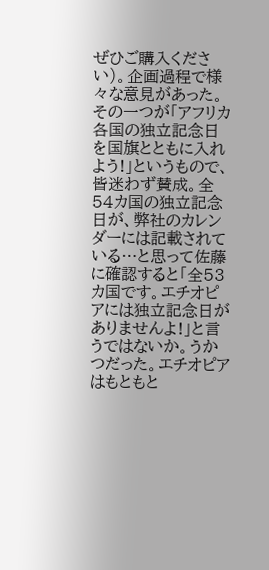ぜひご購入ください)。企画過程で様々な意見があった。その一つが「アフリカ各国の独立記念日を国旗とともに入れよう!」というもので、皆迷わず賛成。全54カ国の独立記念日が、弊社のカレンダーには記載されている…と思って佐藤に確認すると「全53カ国です。エチオピアには独立記念日がありませんよ!」と言うではないか。うかつだった。エチオピアはもともと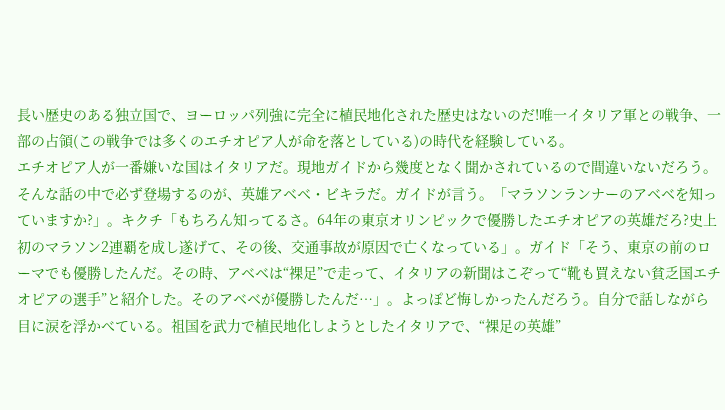長い歴史のある独立国で、ヨーロッパ列強に完全に植民地化された歴史はないのだ!唯一イタリア軍との戦争、一部の占領(この戦争では多くのエチオピア人が命を落としている)の時代を経験している。
エチオピア人が一番嫌いな国はイタリアだ。現地ガイドから幾度となく聞かされているので間違いないだろう。そんな話の中で必ず登場するのが、英雄アベベ・ビキラだ。ガイドが言う。「マラソンランナーのアベベを知っていますか?」。キクチ「もちろん知ってるさ。64年の東京オリンピックで優勝したエチオピアの英雄だろ?史上初のマラソン2連覇を成し遂げて、その後、交通事故が原因で亡くなっている」。ガイド「そう、東京の前のローマでも優勝したんだ。その時、アベベは“裸足”で走って、イタリアの新聞はこぞって“靴も買えない貧乏国エチオピアの選手”と紹介した。そのアベベが優勝したんだ…」。よっぽど悔しかったんだろう。自分で話しながら目に涙を浮かべている。祖国を武力で植民地化しようとしたイタリアで、“裸足の英雄”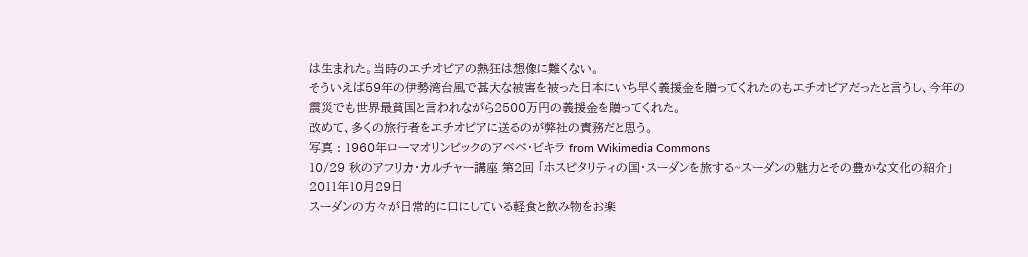は生まれた。当時のエチオピアの熱狂は想像に難くない。
そういえば59年の伊勢湾台風で甚大な被害を被った日本にいち早く義援金を贈ってくれたのもエチオピアだったと言うし、今年の震災でも世界最貧国と言われながら2500万円の義援金を贈ってくれた。
改めて、多くの旅行者をエチオピアに送るのが弊社の責務だと思う。
写真 : 1960年ローマオリンピックのアベベ・ビキラ from Wikimedia Commons
10/29 秋のアフリカ・カルチャー講座 第2回 「ホスピタリティの国・スーダンを旅する~スーダンの魅力とその豊かな文化の紹介」
2011年10月29日
スーダンの方々が日常的に口にしている軽食と飲み物をお楽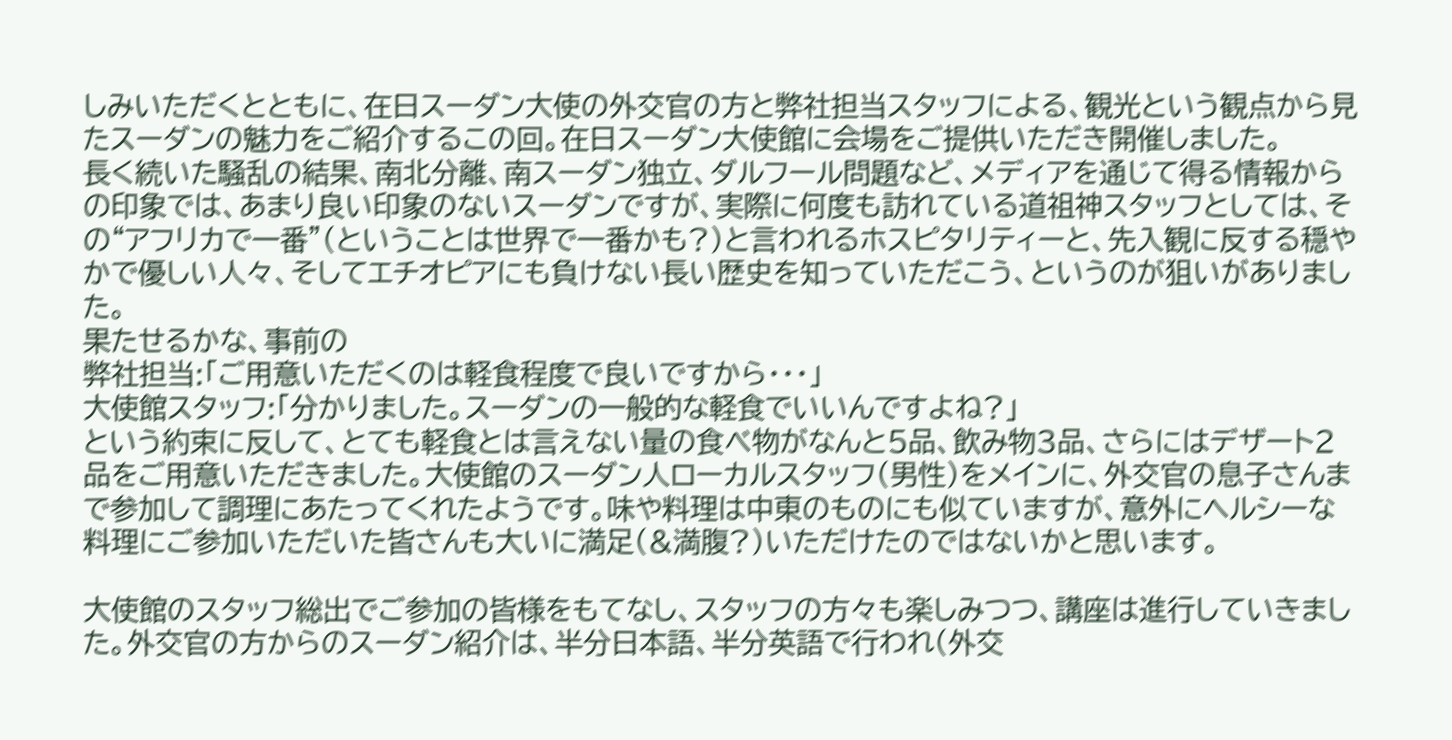しみいただくとともに、在日スーダン大使の外交官の方と弊社担当スタッフによる、観光という観点から見たスーダンの魅力をご紹介するこの回。在日スーダン大使館に会場をご提供いただき開催しました。
長く続いた騒乱の結果、南北分離、南スーダン独立、ダルフール問題など、メディアを通じて得る情報からの印象では、あまり良い印象のないスーダンですが、実際に何度も訪れている道祖神スタッフとしては、その“アフリカで一番”(ということは世界で一番かも?)と言われるホスピタリティーと、先入観に反する穏やかで優しい人々、そしてエチオピアにも負けない長い歴史を知っていただこう、というのが狙いがありました。
果たせるかな、事前の
弊社担当:「ご用意いただくのは軽食程度で良いですから・・・」
大使館スタッフ:「分かりました。スーダンの一般的な軽食でいいんですよね?」
という約束に反して、とても軽食とは言えない量の食べ物がなんと5品、飲み物3品、さらにはデザート2品をご用意いただきました。大使館のスーダン人ローカルスタッフ(男性)をメインに、外交官の息子さんまで参加して調理にあたってくれたようです。味や料理は中東のものにも似ていますが、意外にヘルシーな料理にご参加いただいた皆さんも大いに満足(&満腹?)いただけたのではないかと思います。

大使館のスタッフ総出でご参加の皆様をもてなし、スタッフの方々も楽しみつつ、講座は進行していきました。外交官の方からのスーダン紹介は、半分日本語、半分英語で行われ(外交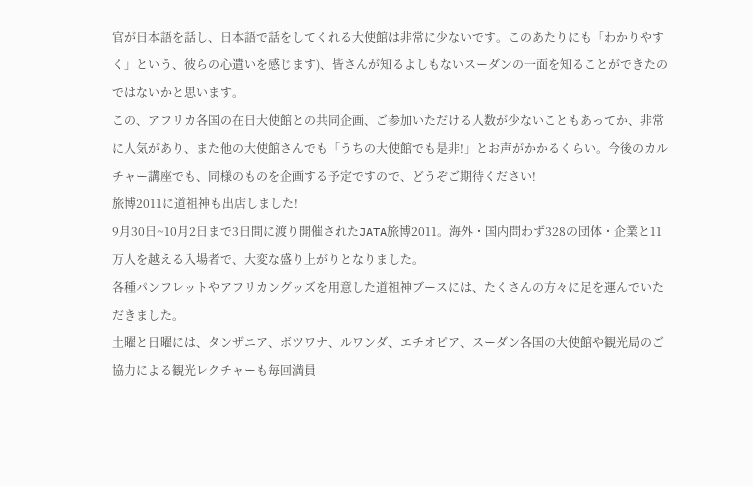官が日本語を話し、日本語で話をしてくれる大使館は非常に少ないです。このあたりにも「わかりやすく」という、彼らの心遣いを感じます)、皆さんが知るよしもないスーダンの一面を知ることができたのではないかと思います。
この、アフリカ各国の在日大使館との共同企画、ご参加いただける人数が少ないこともあってか、非常に人気があり、また他の大使館さんでも「うちの大使館でも是非!」とお声がかかるくらい。今後のカルチャー講座でも、同様のものを企画する予定ですので、どうぞご期待ください!
旅博2011に道祖神も出店しました!
9月30日~10月2日まで3日間に渡り開催されたJATA旅博2011。海外・国内問わず328の団体・企業と11万人を越える入場者で、大変な盛り上がりとなりました。
各種パンフレットやアフリカングッズを用意した道祖神ブースには、たくさんの方々に足を運んでいただきました。
土曜と日曜には、タンザニア、ボツワナ、ルワンダ、エチオピア、スーダン各国の大使館や観光局のご協力による観光レクチャーも毎回満員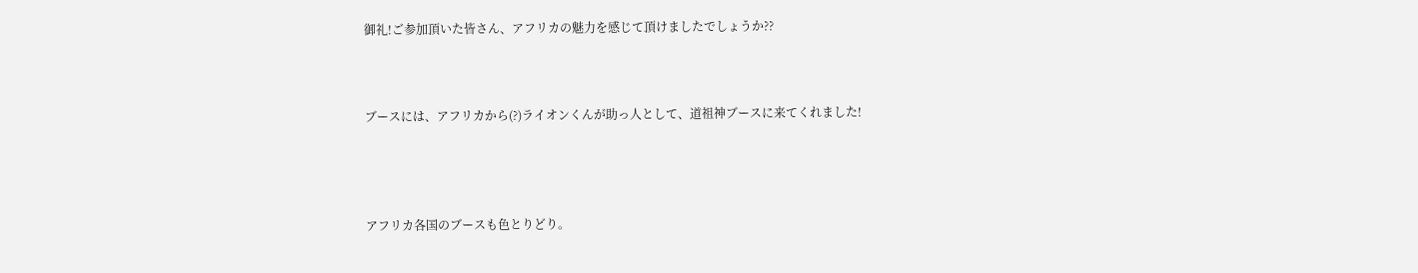御礼!ご参加頂いた皆さん、アフリカの魅力を感じて頂けましたでしょうか??



ブースには、アフリカから(?)ライオンくんが助っ人として、道祖神ブースに来てくれました!




アフリカ各国のブースも色とりどり。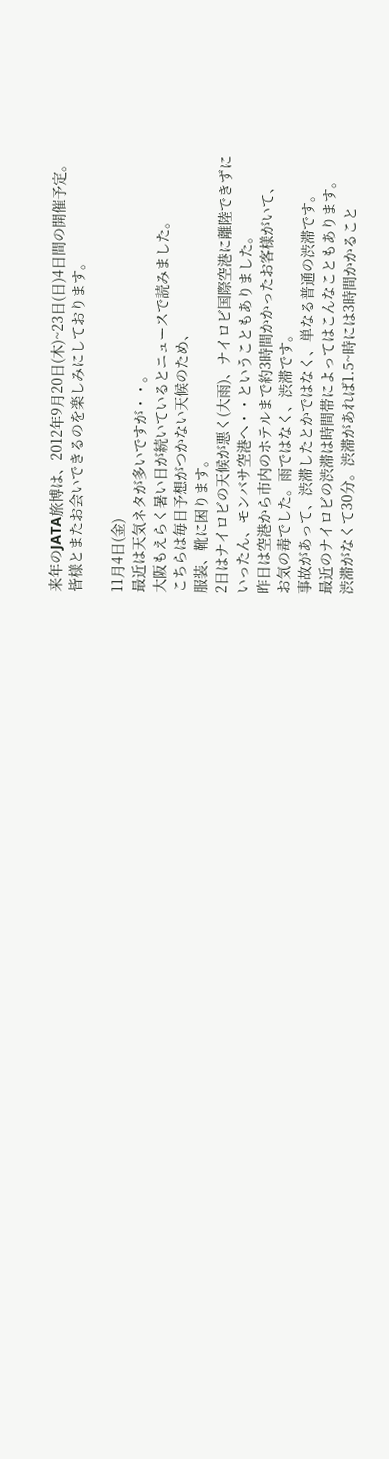来年のJATA旅博は、2012年9月20日(木)~23日(日)4日間の開催予定。
皆様とまたお会いできるのを楽しみにしております。

11月4日(金)
最近は天気ネタが多いですが・・。
大阪もえらく暑い日が続いているとニュースで読みました。
こちらは毎日予想がつかない天候のため、
服装、靴に困ります。
2日はナイロビの天候が悪く(大雨)、ナイロビ国際空港に離陸できずに
いったん、モンバサ空港へ・・ということもありました。
昨日は空港から市内のホテルまで約3時間かかったお客様がいて、
お気の毒でした。雨ではなく、渋滞です。
事故があって、渋滞したとかではなく、単なる普通の渋滞です。
最近のナイロビの渋滞は時間帯によってはこんなこともあります。
渋滞がなくて30分。渋滞があれば1.5~時には3時間かかること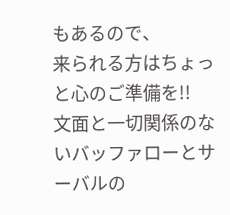もあるので、
来られる方はちょっと心のご準備を!!
文面と一切関係のないバッファローとサーバルの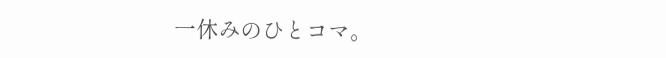一休みのひとコマ。